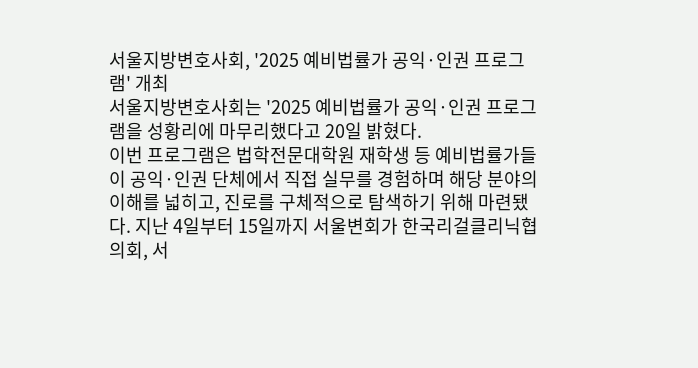서울지방변호사회, '2025 예비법률가 공익·인권 프로그램' 개최
서울지방변호사회는 '2025 예비법률가 공익·인권 프로그램을 성황리에 마무리했다고 20일 밝혔다.
이번 프로그램은 법학전문대학원 재학생 등 예비법률가들이 공익·인권 단체에서 직접 실무를 경험하며 해당 분야의 이해를 넓히고, 진로를 구체적으로 탐색하기 위해 마련됐다. 지난 4일부터 15일까지 서울변회가 한국리걸클리닉협의회, 서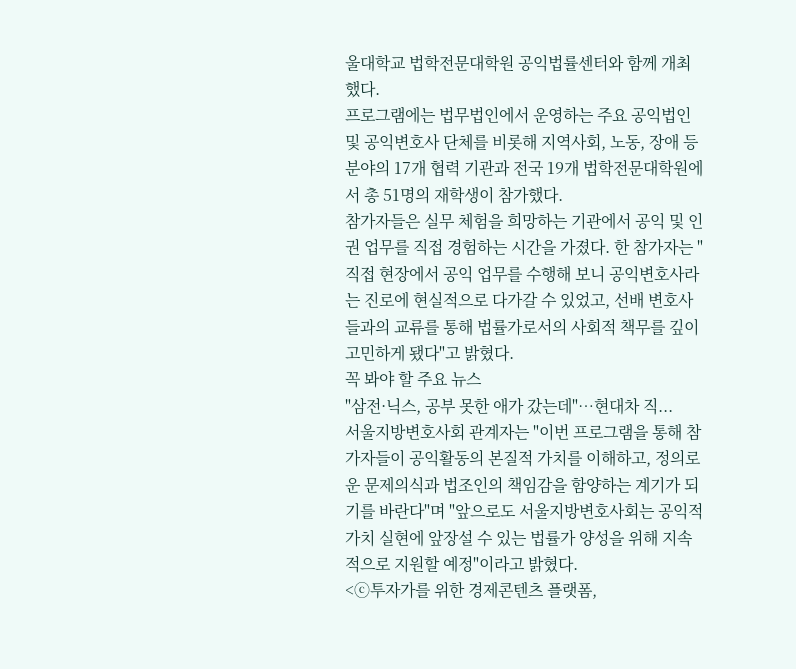울대학교 법학전문대학원 공익법률센터와 함께 개최했다.
프로그램에는 법무법인에서 운영하는 주요 공익법인 및 공익변호사 단체를 비롯해 지역사회, 노동, 장애 등 분야의 17개 협력 기관과 전국 19개 법학전문대학원에서 총 51명의 재학생이 참가했다.
참가자들은 실무 체험을 희망하는 기관에서 공익 및 인권 업무를 직접 경험하는 시간을 가졌다. 한 참가자는 "직접 현장에서 공익 업무를 수행해 보니 공익변호사라는 진로에 현실적으로 다가갈 수 있었고, 선배 변호사들과의 교류를 통해 법률가로서의 사회적 책무를 깊이 고민하게 됐다"고 밝혔다.
꼭 봐야 할 주요 뉴스
"삼전·닉스, 공부 못한 애가 갔는데"…현대차 직...
서울지방변호사회 관계자는 "이번 프로그램을 통해 참가자들이 공익활동의 본질적 가치를 이해하고, 정의로운 문제의식과 법조인의 책임감을 함양하는 계기가 되기를 바란다"며 "앞으로도 서울지방변호사회는 공익적 가치 실현에 앞장설 수 있는 법률가 양성을 위해 지속적으로 지원할 예정"이라고 밝혔다.
<ⓒ투자가를 위한 경제콘텐츠 플랫폼,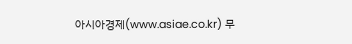아시아경제(www.asiae.co.kr) 무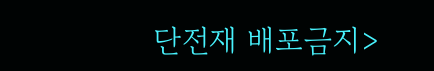단전재 배포금지>